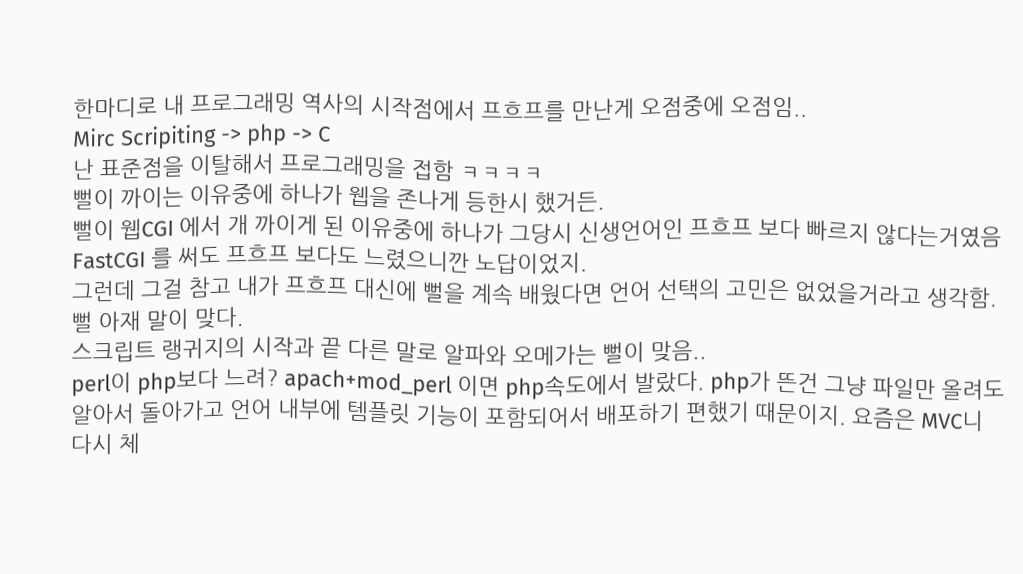한마디로 내 프로그래밍 역사의 시작점에서 프흐프를 만난게 오점중에 오점임..
Mirc Scripiting -> php -> C
난 표준점을 이탈해서 프로그래밍을 접함 ㅋㅋㅋㅋ
뻘이 까이는 이유중에 하나가 웹을 존나게 등한시 했거든.
뻘이 웹CGI 에서 개 까이게 된 이유중에 하나가 그당시 신생언어인 프흐프 보다 빠르지 않다는거였음
FastCGI 를 써도 프흐프 보다도 느렸으니깐 노답이었지.
그런데 그걸 참고 내가 프흐프 대신에 뻘을 계속 배웠다면 언어 선택의 고민은 없었을거라고 생각함.
뻘 아재 말이 맞다.
스크립트 랭귀지의 시작과 끝 다른 말로 알파와 오메가는 뻘이 맞음..
perl이 php보다 느려? apach+mod_perl 이면 php속도에서 발랐다. php가 뜬건 그냥 파일만 올려도 알아서 돌아가고 언어 내부에 템플릿 기능이 포함되어서 배포하기 편했기 때문이지. 요즘은 MVC니 다시 체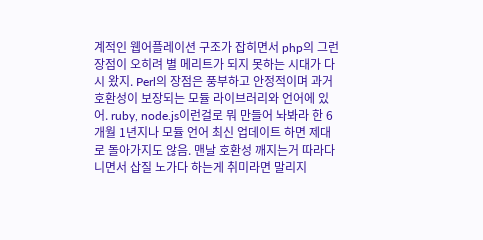계적인 웹어플레이션 구조가 잡히면서 php의 그런 장점이 오히려 별 메리트가 되지 못하는 시대가 다시 왔지. Perl의 장점은 풍부하고 안정적이며 과거호환성이 보장되는 모듈 라이브러리와 언어에 있어. ruby, node.js이런걸로 뭐 만들어 놔봐라 한 6개월 1년지나 모듈 언어 최신 업데이트 하면 제대로 돌아가지도 않음. 맨날 호환성 깨지는거 따라다니면서 삽질 노가다 하는게 취미라면 말리지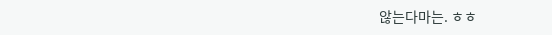않는다마는. ㅎㅎ